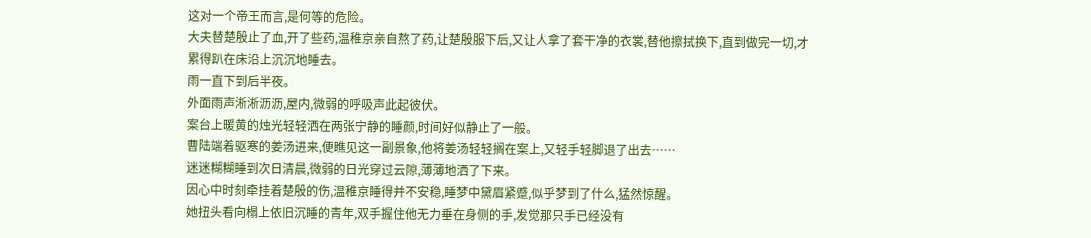这对一个帝王而言,是何等的危险。
大夫替楚殷止了血,开了些药,温稚京亲自熬了药,让楚殷服下后,又让人拿了套干净的衣裳,替他擦拭换下,直到做完一切,才累得趴在床沿上沉沉地睡去。
雨一直下到后半夜。
外面雨声淅淅沥沥,屋内,微弱的呼吸声此起彼伏。
案台上暖黄的烛光轻轻洒在两张宁静的睡颜,时间好似静止了一般。
曹陆端着驱寒的姜汤进来,便瞧见这一副景象,他将姜汤轻轻搁在案上,又轻手轻脚退了出去……
迷迷糊糊睡到次日清晨,微弱的日光穿过云隙,薄薄地洒了下来。
因心中时刻牵挂着楚殷的伤,温稚京睡得并不安稳,睡梦中黛眉紧蹙,似乎梦到了什么,猛然惊醒。
她扭头看向榻上依旧沉睡的青年,双手握住他无力垂在身侧的手,发觉那只手已经没有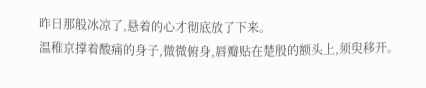昨日那般冰凉了,悬着的心才彻底放了下来。
温稚京撑着酸痛的身子,微微俯身,唇瓣贴在楚殷的额头上,须臾移开。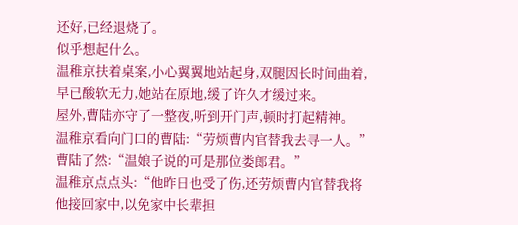还好,已经退烧了。
似乎想起什么。
温稚京扶着桌案,小心翼翼地站起身,双腿因长时间曲着,早已酸软无力,她站在原地,缓了许久才缓过来。
屋外,曹陆亦守了一整夜,听到开门声,顿时打起精神。
温稚京看向门口的曹陆:“劳烦曹内官替我去寻一人。”
曹陆了然:“温娘子说的可是那位娄郎君。”
温稚京点点头:“他昨日也受了伤,还劳烦曹内官替我将他接回家中,以免家中长辈担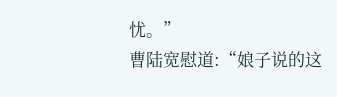忧。”
曹陆宽慰道:“娘子说的这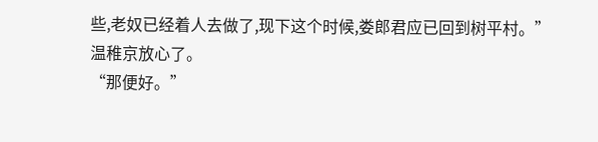些,老奴已经着人去做了,现下这个时候,娄郎君应已回到树平村。”
温稚京放心了。
“那便好。”